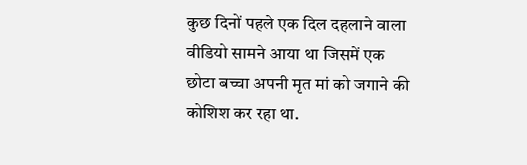कुछ दिनों पहले एक दिल दहलाने वाला वीडियो सामने आया था जिसमें एक छोटा बच्चा अपनी मृत मां को जगाने की कोशिश कर रहा था.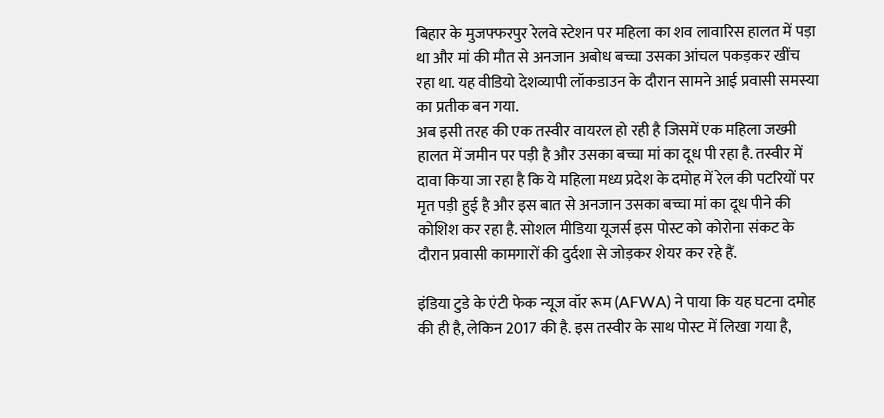बिहार के मुजफ्फरपुर रेलवे स्टेशन पर महिला का शव लावारिस हालत में पड़ा था और मां की मौत से अनजान अबोध बच्चा उसका आंचल पकड़कर खींच रहा था. यह वीडियो देशव्यापी लॉकडाउन के दौरान सामने आई प्रवासी समस्या का प्रतीक बन गया.
अब इसी तरह की एक तस्वीर वायरल हो रही है जिसमें एक महिला जख्मी हालत में जमीन पर पड़ी है और उसका बच्चा मां का दूध पी रहा है. तस्वीर में दावा किया जा रहा है कि ये महिला मध्य प्रदेश के दमोह में रेल की पटरियों पर मृत पड़ी हुई है और इस बात से अनजान उसका बच्चा मां का दूध पीने की कोशिश कर रहा है. सोशल मीडिया यूजर्स इस पोस्ट को कोरोना संकट के दौरान प्रवासी कामगारों की दुर्दशा से जोड़कर शेयर कर रहे हैं.

इंडिया टुडे के एंटी फेक न्यूज वॉर रूम (AFWA) ने पाया कि यह घटना दमोह की ही है, लेकिन 2017 की है. इस तस्वीर के साथ पोस्ट में लिखा गया है,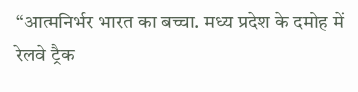“आत्मनिर्भर भारत का बच्चा. मध्य प्रदेश के दमोह में रेलवे ट्रैक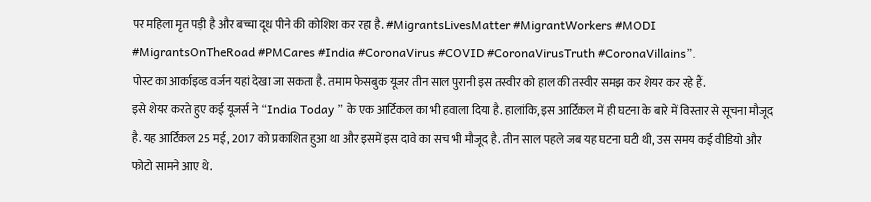पर महिला मृत पड़ी है और बच्चा दूध पीने की कोशिश कर रहा है. #MigrantsLivesMatter #MigrantWorkers #MODI #MigrantsOnTheRoad #PMCares #India #CoronaVirus #COVID #CoronaVirusTruth #CoronaVillains”.
पोस्ट का आर्काइव्ड वर्जन यहां देखा जा सकता है. तमाम फेसबुक यूजर तीन साल पुरानी इस तस्वीर को हाल की तस्वीर समझ कर शेयर कर रहे हैं.
इसे शेयर करते हुए कई यूजर्स ने “India Today ” के एक आर्टिकल का भी हवाला दिया है. हालांकि, इस आर्टिकल में ही घटना के बारे में विस्तार से सूचना मौजूद है. यह आर्टिकल 25 मई, 2017 को प्रकाशित हुआ था और इसमें इस दावे का सच भी मौजूद है. तीन साल पहले जब यह घटना घटी थी, उस समय कई वीडियो और फोटो सामने आए थे.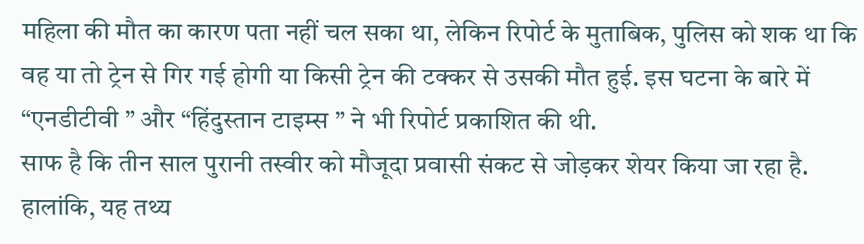महिला की मौत का कारण पता नहीं चल सका था, लेकिन रिपोर्ट के मुताबिक, पुलिस को शक था कि वह या तो ट्रेन से गिर गई होगी या किसी ट्रेन की टक्कर से उसकी मौत हुई. इस घटना के बारे में “एनडीटीवी ” और “हिंदुस्तान टाइम्स ” ने भी रिपोर्ट प्रकाशित की थी.
साफ है कि तीन साल पुरानी तस्वीर को मौजूदा प्रवासी संकट से जोड़कर शेयर किया जा रहा है. हालांकि, यह तथ्य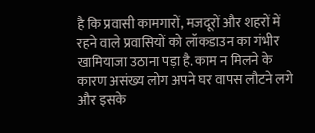है कि प्रवासी कामगारों, मजदूरों और शहरों में रहने वाले प्रवासियों को लॉकडाउन का गंभीर खामियाजा उठाना पड़ा है. काम न मिलने के कारण असंख्य लोग अपने घर वापस लौटने लगे और इसके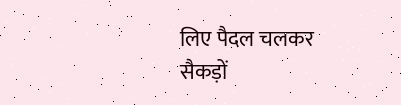लिए पैदल चलकर सैकड़ों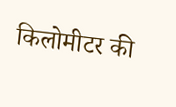किलोमीटर की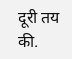दूरी तय की.